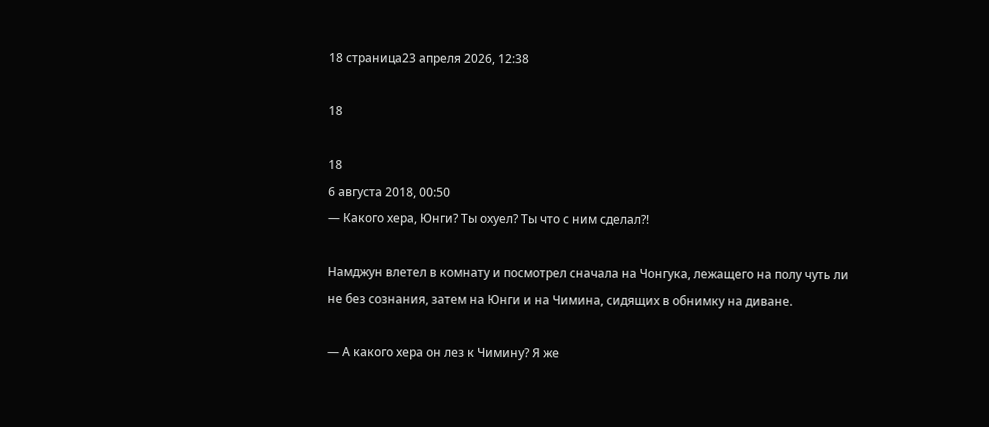18 страница23 апреля 2026, 12:38

18

18
6 августа 2018, 00:50
— Какого хера, Юнги? Ты охуел? Ты что с ним сделал?!

Намджун влетел в комнату и посмотрел сначала на Чонгука, лежащего на полу чуть ли не без сознания, затем на Юнги и на Чимина, сидящих в обнимку на диване.

— А какого хера он лез к Чимину? Я же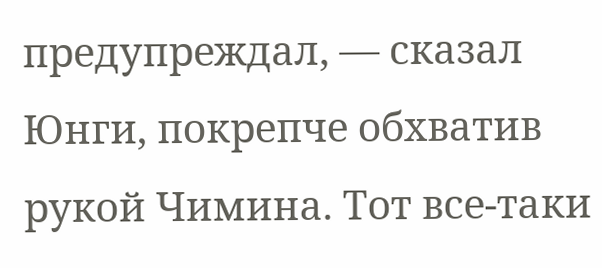предупреждал, — сказал Юнги, покрепче обхватив рукой Чимина. Тот все-таки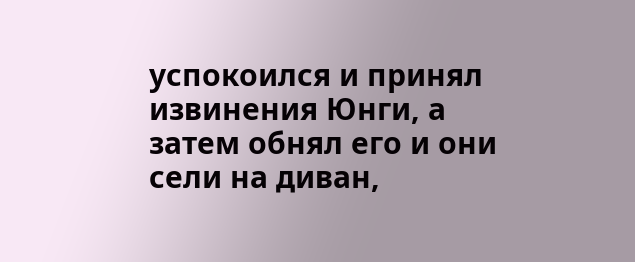успокоился и принял извинения Юнги, а затем обнял его и они сели на диван,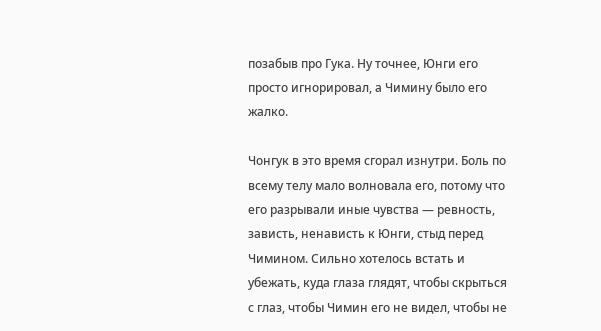позабыв про Гука. Ну точнее, Юнги его просто игнорировал, а Чимину было его жалко.

Чонгук в это время сгорал изнутри. Боль по всему телу мало волновала его, потому что его разрывали иные чувства — ревность, зависть, ненависть к Юнги, стыд перед Чимином. Сильно хотелось встать и убежать, куда глаза глядят, чтобы скрыться с глаз, чтобы Чимин его не видел, чтобы не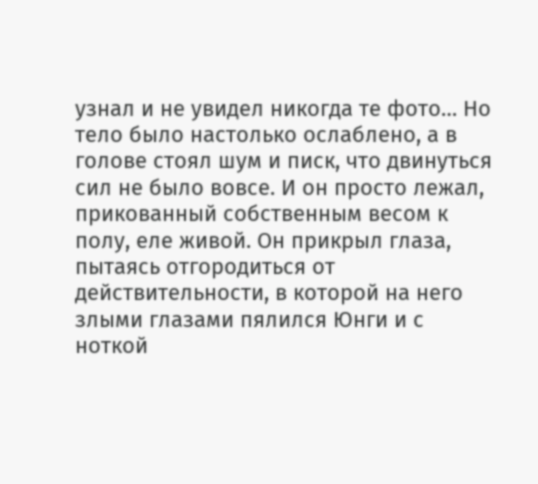узнал и не увидел никогда те фото… Но тело было настолько ослаблено, а в голове стоял шум и писк, что двинуться сил не было вовсе. И он просто лежал, прикованный собственным весом к полу, еле живой. Он прикрыл глаза, пытаясь отгородиться от действительности, в которой на него злыми глазами пялился Юнги и с ноткой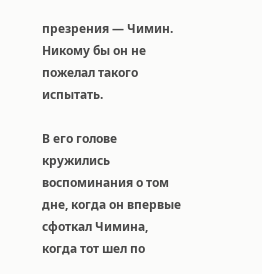презрения — Чимин. Никому бы он не пожелал такого испытать.

В его голове кружились воспоминания о том дне, когда он впервые сфоткал Чимина, когда тот шел по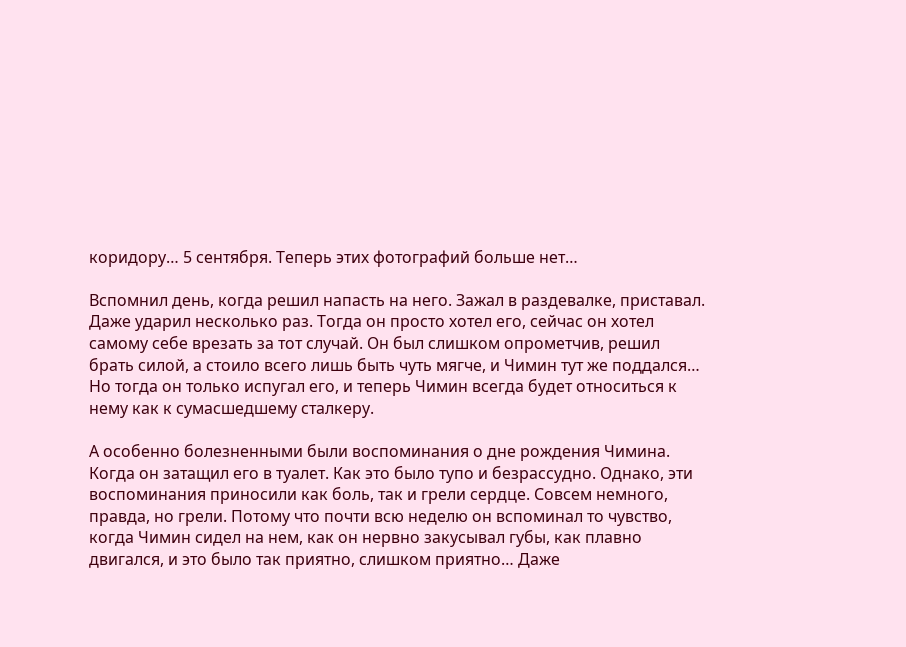коридору… 5 сентября. Теперь этих фотографий больше нет…

Вспомнил день, когда решил напасть на него. Зажал в раздевалке, приставал. Даже ударил несколько раз. Тогда он просто хотел его, сейчас он хотел самому себе врезать за тот случай. Он был слишком опрометчив, решил брать силой, а стоило всего лишь быть чуть мягче, и Чимин тут же поддался… Но тогда он только испугал его, и теперь Чимин всегда будет относиться к нему как к сумасшедшему сталкеру.

А особенно болезненными были воспоминания о дне рождения Чимина. Когда он затащил его в туалет. Как это было тупо и безрассудно. Однако, эти воспоминания приносили как боль, так и грели сердце. Совсем немного, правда, но грели. Потому что почти всю неделю он вспоминал то чувство, когда Чимин сидел на нем, как он нервно закусывал губы, как плавно двигался, и это было так приятно, слишком приятно… Даже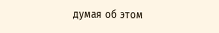думая об этом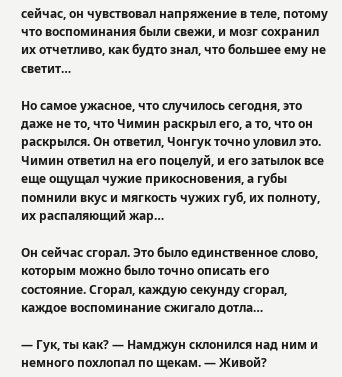сейчас, он чувствовал напряжение в теле, потому что воспоминания были свежи, и мозг сохранил их отчетливо, как будто знал, что большее ему не светит…

Но самое ужасное, что случилось сегодня, это даже не то, что Чимин раскрыл его, а то, что он раскрылся. Он ответил, Чонгук точно уловил это. Чимин ответил на его поцелуй, и его затылок все еще ощущал чужие прикосновения, а губы помнили вкус и мягкость чужих губ, их полноту, их распаляющий жар…

Он сейчас сгорал. Это было единственное слово, которым можно было точно описать его состояние. Сгорал, каждую секунду сгорал, каждое воспоминание сжигало дотла…

— Гук, ты как? — Намджун склонился над ним и немного похлопал по щекам. — Живой?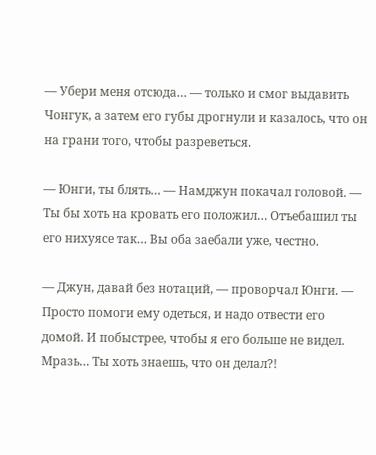— Убери меня отсюда… — только и смог выдавить Чонгук, а затем его губы дрогнули и казалось, что он на грани того, чтобы разреветься.

— Юнги, ты блять… — Намджун покачал головой. — Ты бы хоть на кровать его положил… Отъебашил ты его нихуясе так… Вы оба заебали уже, честно.

— Джун, давай без нотаций, — проворчал Юнги. — Просто помоги ему одеться, и надо отвести его домой. И побыстрее, чтобы я его больше не видел. Мразь… Ты хоть знаешь, что он делал?!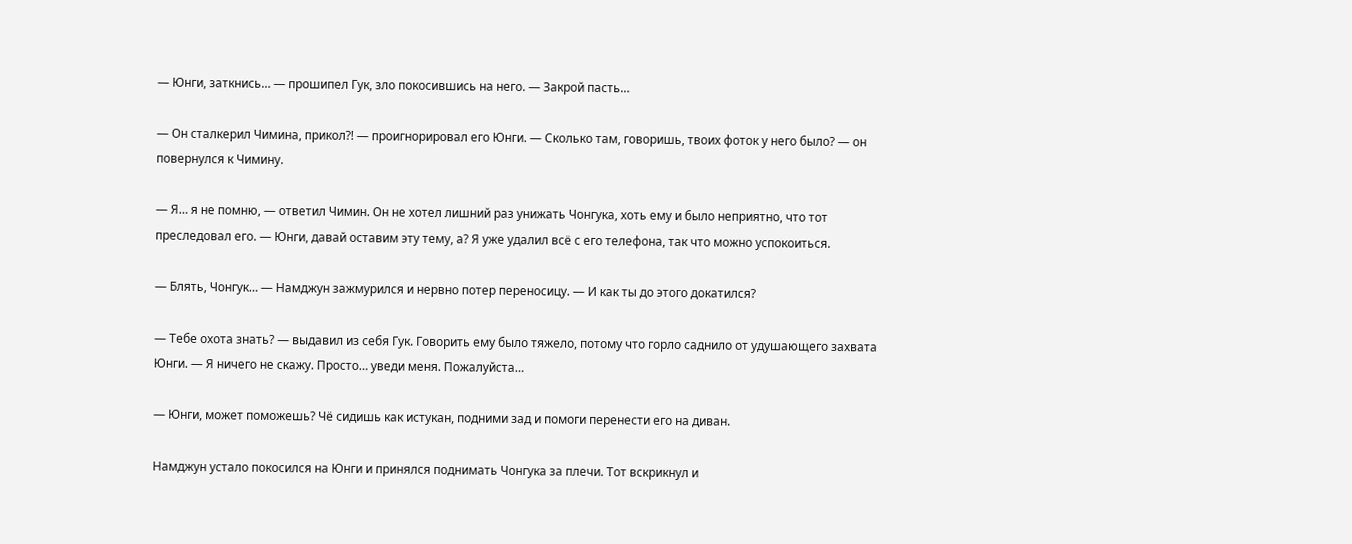— Юнги, заткнись… — прошипел Гук, зло покосившись на него. — Закрой пасть…

— Он сталкерил Чимина, прикол?! — проигнорировал его Юнги. — Сколько там, говоришь, твоих фоток у него было? — он повернулся к Чимину.

— Я… я не помню, — ответил Чимин. Он не хотел лишний раз унижать Чонгука, хоть ему и было неприятно, что тот преследовал его. — Юнги, давай оставим эту тему, а? Я уже удалил всё с его телефона, так что можно успокоиться.

— Блять, Чонгук… — Намджун зажмурился и нервно потер переносицу. — И как ты до этого докатился?

— Тебе охота знать? — выдавил из себя Гук. Говорить ему было тяжело, потому что горло саднило от удушающего захвата Юнги. — Я ничего не скажу. Просто… уведи меня. Пожалуйста…

— Юнги, может поможешь? Чё сидишь как истукан, подними зад и помоги перенести его на диван.

Намджун устало покосился на Юнги и принялся поднимать Чонгука за плечи. Тот вскрикнул и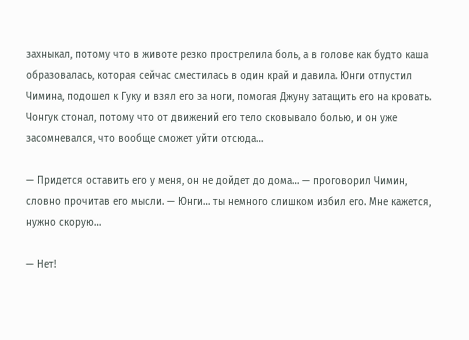захныкал, потому что в животе резко прострелила боль, а в голове как будто каша образовалась, которая сейчас сместилась в один край и давила. Юнги отпустил Чимина, подошел к Гуку и взял его за ноги, помогая Джуну затащить его на кровать. Чонгук стонал, потому что от движений его тело сковывало болью, и он уже засомневался, что вообще сможет уйти отсюда…

— Придется оставить его у меня, он не дойдет до дома… — проговорил Чимин, словно прочитав его мысли. — Юнги… ты немного слишком избил его. Мне кажется, нужно скорую…

— Нет!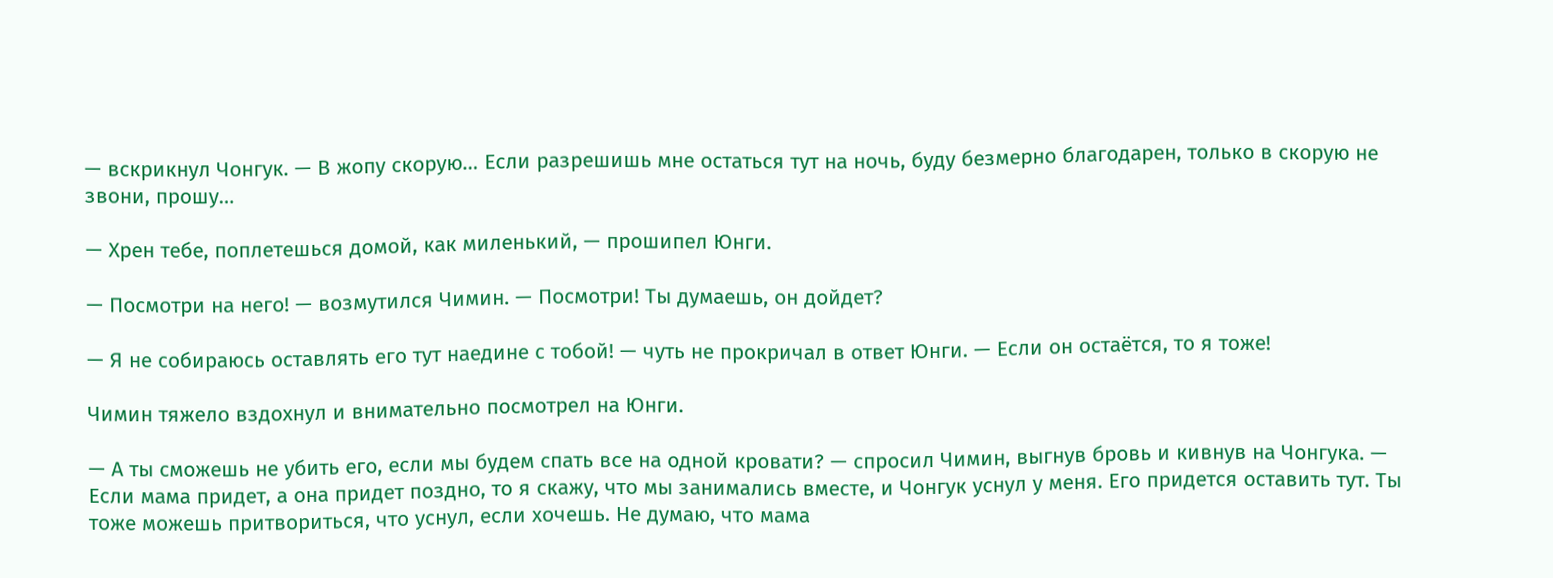— вскрикнул Чонгук. — В жопу скорую… Если разрешишь мне остаться тут на ночь, буду безмерно благодарен, только в скорую не звони, прошу…

— Хрен тебе, поплетешься домой, как миленький, — прошипел Юнги.

— Посмотри на него! — возмутился Чимин. — Посмотри! Ты думаешь, он дойдет?

— Я не собираюсь оставлять его тут наедине с тобой! — чуть не прокричал в ответ Юнги. — Если он остаётся, то я тоже!

Чимин тяжело вздохнул и внимательно посмотрел на Юнги.

— А ты сможешь не убить его, если мы будем спать все на одной кровати? — спросил Чимин, выгнув бровь и кивнув на Чонгука. — Если мама придет, а она придет поздно, то я скажу, что мы занимались вместе, и Чонгук уснул у меня. Его придется оставить тут. Ты тоже можешь притвориться, что уснул, если хочешь. Не думаю, что мама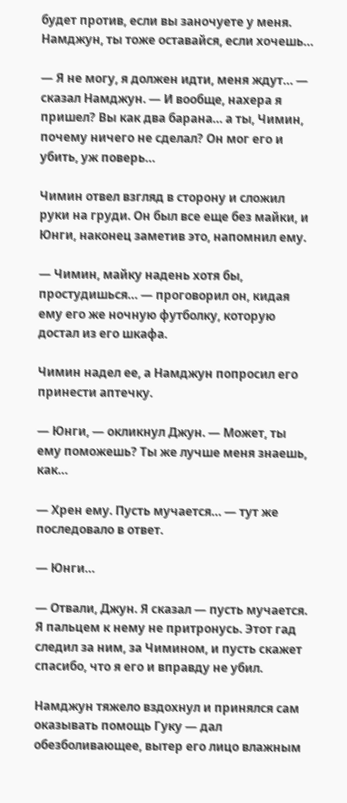будет против, если вы заночуете у меня. Намджун, ты тоже оставайся, если хочешь…

— Я не могу, я должен идти, меня ждут… — сказал Намджун. — И вообще, нахера я пришел? Вы как два барана… а ты, Чимин, почему ничего не сделал? Он мог его и убить, уж поверь…

Чимин отвел взгляд в сторону и сложил руки на груди. Он был все еще без майки, и Юнги, наконец заметив это, напомнил ему.

— Чимин, майку надень хотя бы, простудишься… — проговорил он, кидая ему его же ночную футболку, которую достал из его шкафа.

Чимин надел ее, а Намджун попросил его принести аптечку.

— Юнги, — окликнул Джун. — Может, ты ему поможешь? Ты же лучше меня знаешь, как…

— Хрен ему. Пусть мучается… — тут же последовало в ответ.

— Юнги…

— Отвали, Джун. Я сказал — пусть мучается. Я пальцем к нему не притронусь. Этот гад следил за ним, за Чимином, и пусть скажет спасибо, что я его и вправду не убил.

Намджун тяжело вздохнул и принялся сам оказывать помощь Гуку — дал обезболивающее, вытер его лицо влажным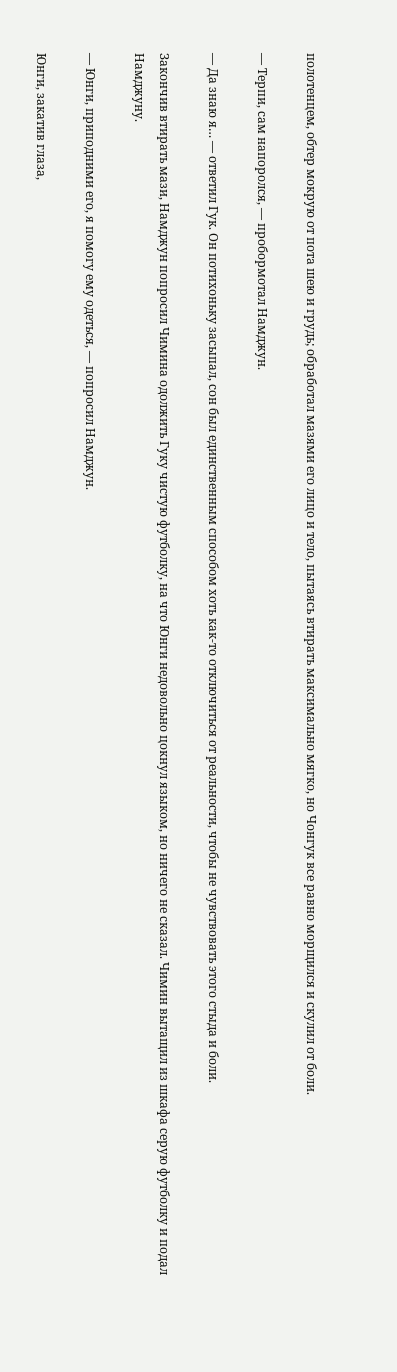полотенцем, обтер мокрую от пота шею и грудь; обработал мазями его лицо и тело, пытаясь втирать максимально мягко, но Чонгук все равно морщился и скулил от боли.

— Терпи, сам напоролся, — пробормотал Намджун.

— Да знаю я… — ответил Гук. Он потихоньку засыпал, сон был единственным способом хоть как-то отключиться от реальности, чтобы не чувствовать этого стыда и боли.

Закончив втирать мази, Намджун попросил Чимина одолжить Гуку чистую футболку, на что Юнги недовольно цокнул языком, но ничего не сказал. Чимин вытащил из шкафа серую футболку и подал Намджуну.

— Юнги, приподними его, я помогу ему одеться, — попросил Намджун.

Юнги, закатив глаза,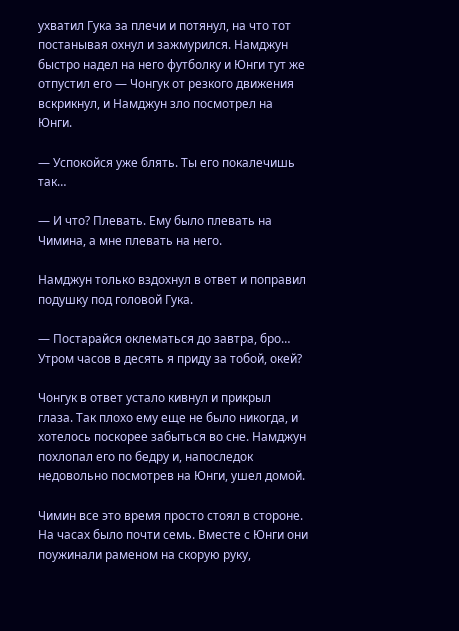ухватил Гука за плечи и потянул, на что тот постанывая охнул и зажмурился. Намджун быстро надел на него футболку и Юнги тут же отпустил его — Чонгук от резкого движения вскрикнул, и Намджун зло посмотрел на Юнги.

— Успокойся уже блять. Ты его покалечишь так…

— И что? Плевать. Ему было плевать на Чимина, а мне плевать на него.

Намджун только вздохнул в ответ и поправил подушку под головой Гука.

— Постарайся оклематься до завтра, бро… Утром часов в десять я приду за тобой, окей?

Чонгук в ответ устало кивнул и прикрыл глаза. Так плохо ему еще не было никогда, и хотелось поскорее забыться во сне. Намджун похлопал его по бедру и, напоследок недовольно посмотрев на Юнги, ушел домой.

Чимин все это время просто стоял в стороне. На часах было почти семь. Вместе с Юнги они поужинали раменом на скорую руку,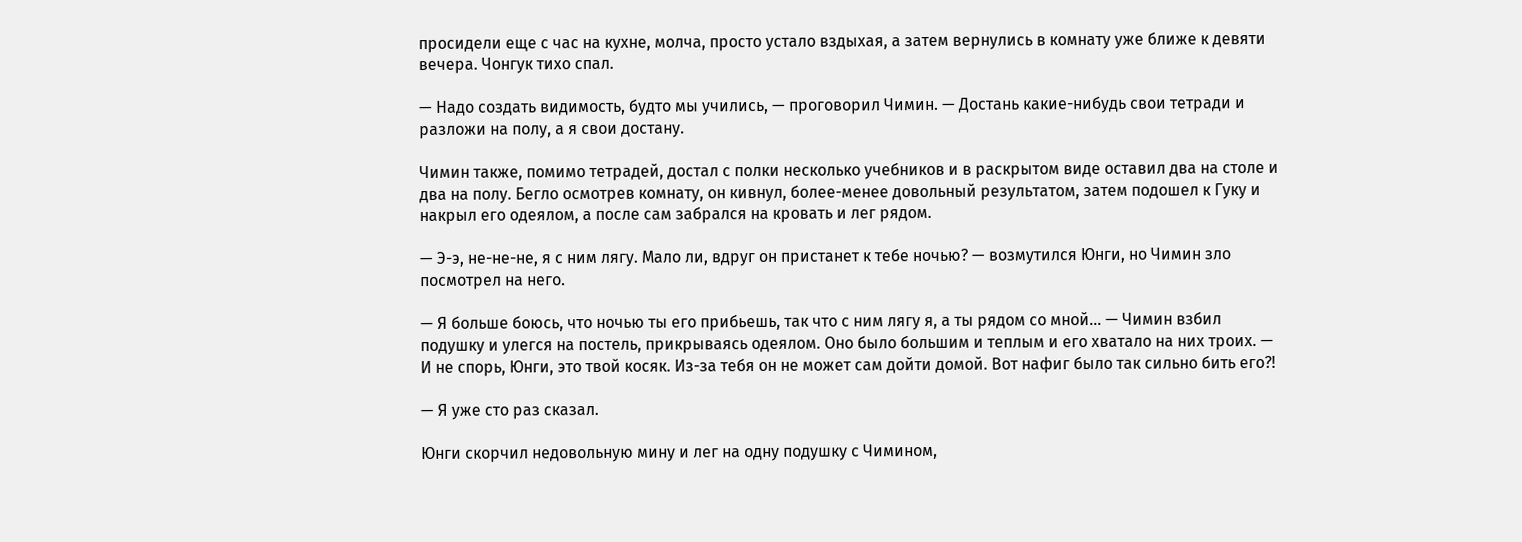просидели еще с час на кухне, молча, просто устало вздыхая, а затем вернулись в комнату уже ближе к девяти вечера. Чонгук тихо спал.

— Надо создать видимость, будто мы учились, — проговорил Чимин. — Достань какие-нибудь свои тетради и разложи на полу, а я свои достану.

Чимин также, помимо тетрадей, достал с полки несколько учебников и в раскрытом виде оставил два на столе и два на полу. Бегло осмотрев комнату, он кивнул, более-менее довольный результатом, затем подошел к Гуку и накрыл его одеялом, а после сам забрался на кровать и лег рядом.

— Э-э, не-не-не, я с ним лягу. Мало ли, вдруг он пристанет к тебе ночью? — возмутился Юнги, но Чимин зло посмотрел на него.

— Я больше боюсь, что ночью ты его прибьешь, так что с ним лягу я, а ты рядом со мной... — Чимин взбил подушку и улегся на постель, прикрываясь одеялом. Оно было большим и теплым и его хватало на них троих. — И не спорь, Юнги, это твой косяк. Из-за тебя он не может сам дойти домой. Вот нафиг было так сильно бить его?!

— Я уже сто раз сказал.

Юнги скорчил недовольную мину и лег на одну подушку с Чимином,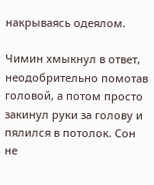накрываясь одеялом.

Чимин хмыкнул в ответ, неодобрительно помотав головой, а потом просто закинул руки за голову и пялился в потолок. Сон не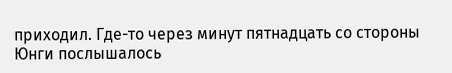приходил. Где-то через минут пятнадцать со стороны Юнги послышалось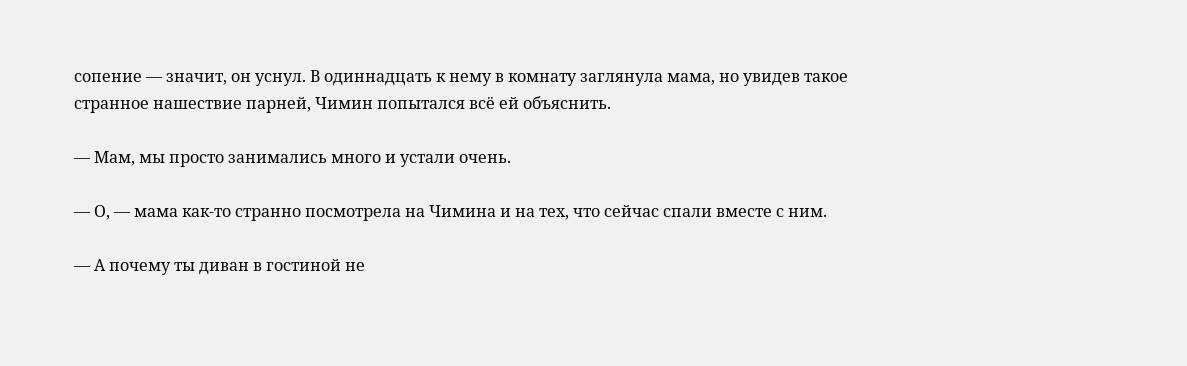сопение — значит, он уснул. В одиннадцать к нему в комнату заглянула мама, но увидев такое странное нашествие парней, Чимин попытался всё ей объяснить.

— Мам, мы просто занимались много и устали очень.

— О, — мама как-то странно посмотрела на Чимина и на тех, что сейчас спали вместе с ним.

— А почему ты диван в гостиной не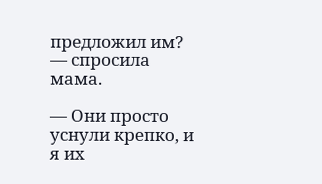предложил им? — спросила мама.

— Они просто уснули крепко, и я их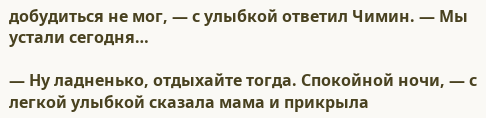добудиться не мог, — с улыбкой ответил Чимин. — Мы устали сегодня…

— Ну ладненько, отдыхайте тогда. Спокойной ночи, — с легкой улыбкой сказала мама и прикрыла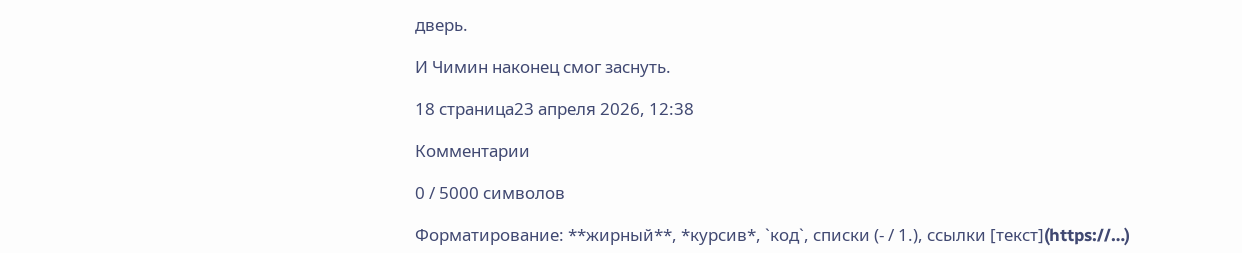дверь.

И Чимин наконец смог заснуть.

18 страница23 апреля 2026, 12:38

Комментарии

0 / 5000 символов

Форматирование: **жирный**, *курсив*, `код`, списки (- / 1.), ссылки [текст](https://…)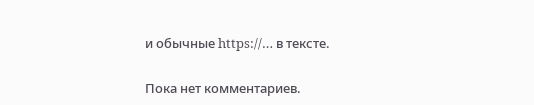и обычные https://… в тексте.

Пока нет комментариев.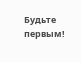Будьте первым!